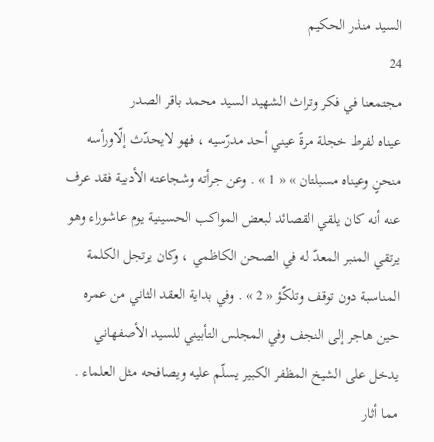السيد منذر الحكيم
24
مجتمعنا في فكر وتراث الشهيد السيد محمد باقر الصدر
عيناه لفرط خجلة مرةً عيني أحد مدرّسيه ، فهو لايحدّث إلّاورأسه منحنٍ وعيناه مسبلتان » « 1 » . وعن جرأته وشجاعته الأدبية فقد عرف عنه أنه كان يلقي القصائد لبعض المواكب الحسينية يوم عاشوراء وهو يرتقي المنبر المعدّ له في الصحن الكاظمي ، وكان يرتجل الكلمة المناسبة دون توقف وتلكّؤ « 2 » . وفي بداية العقد الثاني من عمره حين هاجر إلى النجف وفي المجلس التأبيني للسيد الأصفهاني يدخل على الشيخ المظفر الكبير يسلّم عليه ويصافحه مثل العلماء . مما أثار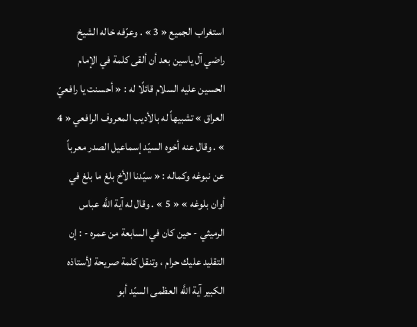استغراب الجميع « 3 » . وعرّفه خاله الشيخ راضي آل ياسين بعد أن ألقى كلمة في الإمام الحسين عليه السلام قائلًا له : « أحسنت يا رافعيّ العراق » تشبيهاً له بالأديب المعروف الرافعي « 4 » . وقال عنه أخوه السيّد إسماعيل الصدر معرباً عن نبوغه وكماله : « سيّدنا الأخ بلغ ما بلغ في أوان بلوغه » « 5 » . وقال له آية اللَّه عباس الرميثي - حين كان في السابعة من عمره - : إن التقليد عليك حرام ، وتنقل كلمة صريحة لأستاذه الكبير آية اللَّه العظمى السيّد أبو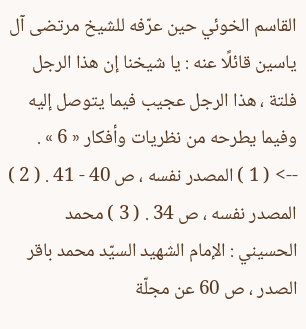القاسم الخوئي حين عرّفه للشيخ مرتضى آل ياسين قائلًا عنه : يا شيخنا إن هذا الرجل فلتة ، هذا الرجل عجيب فيما يتوصل إليه وفيما يطرحه من نظريات وأفكار « 6 » .
--> ( 1 ) المصدر نفسه ، ص 40 - 41 . ( 2 ) المصدر نفسه ، ص 34 . ( 3 ) محمد الحسيني : الإمام الشهيد السيّد محمد باقر الصدر ، ص 60 عن مجلّة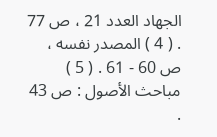الجهاد العدد 21 ، ص 77 . ( 4 ) المصدر نفسه ، ص 60 - 61 . ( 5 ) مباحث الأصول : ص 43 .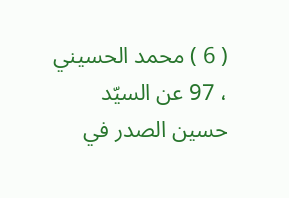( 6 ) محمد الحسيني ، 97 عن السيّد حسين الصدر في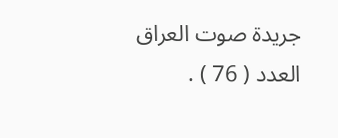جريدة صوت العراق العدد ( 76 ) .